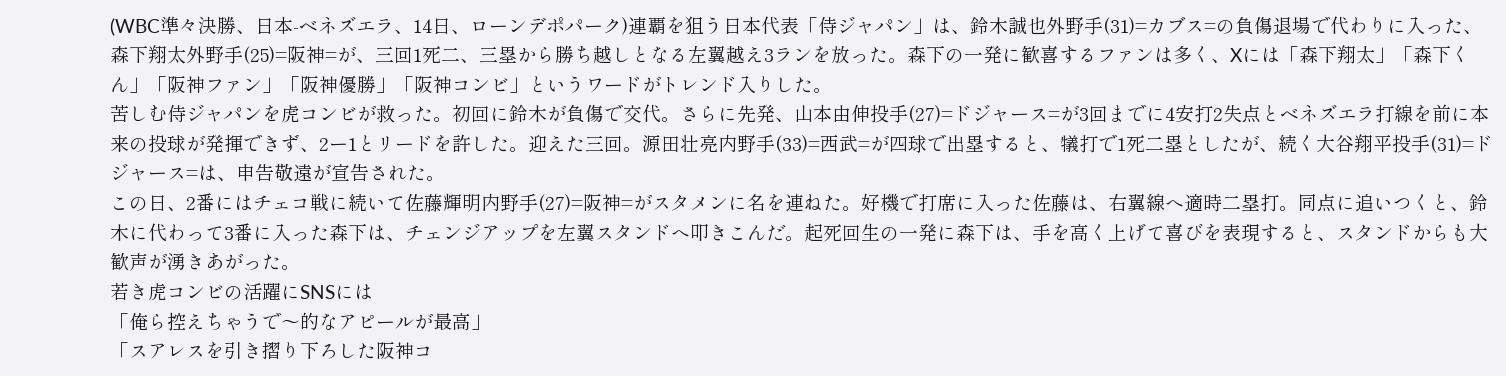(WBC準々決勝、日本-ベネズエラ、14日、ローンデポパーク)連覇を狙う日本代表「侍ジャパン」は、鈴木誠也外野手(31)=カブス=の負傷退場で代わりに入った、森下翔太外野手(25)=阪神=が、三回1死二、三塁から勝ち越しとなる左翼越え3ランを放った。森下の一発に歓喜するファンは多く、Xには「森下翔太」「森下くん」「阪神ファン」「阪神優勝」「阪神コンビ」というワードがトレンド入りした。
苦しむ侍ジャパンを虎コンビが救った。初回に鈴木が負傷で交代。さらに先発、山本由伸投手(27)=ドジャース=が3回までに4安打2失点とベネズエラ打線を前に本来の投球が発揮できず、2ー1とリードを許した。迎えた三回。源田壮亮内野手(33)=西武=が四球で出塁すると、犠打で1死二塁としたが、続く大谷翔平投手(31)=ドジャース=は、申告敬遠が宣告された。
この日、2番にはチェコ戦に続いて佐藤輝明内野手(27)=阪神=がスタメンに名を連ねた。好機で打席に入った佐藤は、右翼線へ適時二塁打。同点に追いつくと、鈴木に代わって3番に入った森下は、チェンジアップを左翼スタンドへ叩きこんだ。起死回生の一発に森下は、手を高く上げて喜びを表現すると、スタンドからも大歓声が湧きあがった。
若き虎コンビの活躍にSNSには
「俺ら控えちゃうで〜的なアピールが最高」
「スアレスを引き摺り下ろした阪神コ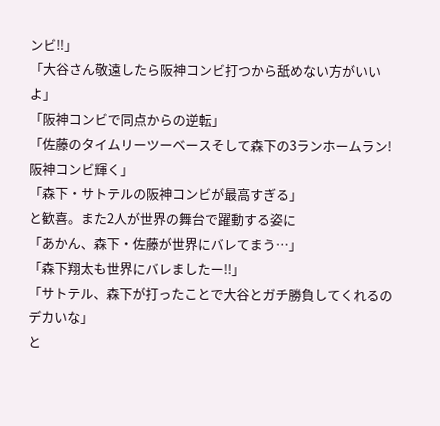ンビ‼」
「大谷さん敬遠したら阪神コンビ打つから舐めない方がいいよ」
「阪神コンビで同点からの逆転」
「佐藤のタイムリーツーベースそして森下の3ランホームラン!阪神コンビ輝く」
「森下・サトテルの阪神コンビが最高すぎる」
と歓喜。また2人が世界の舞台で躍動する姿に
「あかん、森下・佐藤が世界にバレてまう…」
「森下翔太も世界にバレましたー!!」
「サトテル、森下が打ったことで大谷とガチ勝負してくれるのデカいな」
と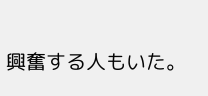興奮する人もいた。